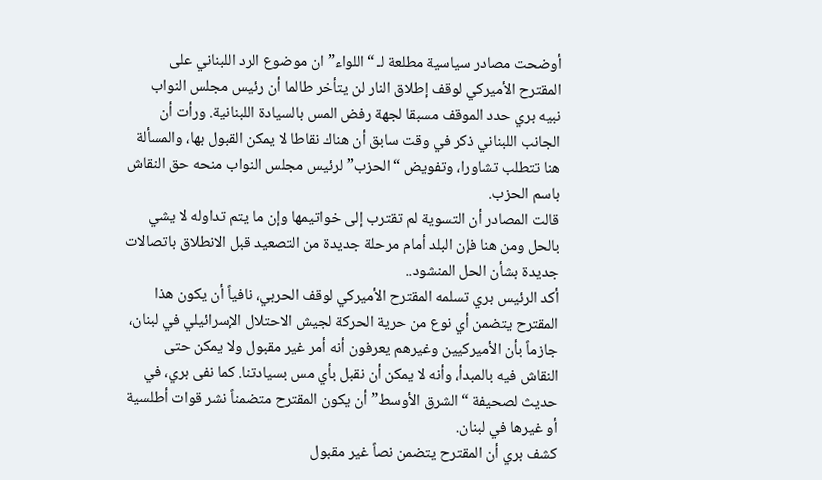أوضحت مصادر سياسية مطلعة لـ “اللواء” ان موضوع الرد اللبناني على المقترح الأميركي لوقف إطلاق النار لن يتأخر طالما أن رئيس مجلس النواب نبيه بري حدد الموقف مسبقا لجهة رفض المس بالسيادة اللبنانية. ورأت أن الجانب اللبناني ذكر في وقت سابق أن هناك نقاطا لا يمكن القبول بها، والمسألة هنا تتطلب تشاورا، وتفويض “الحزب” لرئيس مجلس النواب منحه حق النقاش باسم الحزب.
قالت المصادر أن التسوية لم تقترب إلى خواتيمها وإن ما يتم تداوله لا يشي بالحل ومن هنا فإن البلد أمام مرحلة جديدة من التصعيد قبل الانطلاق باتصالات جديدة بشأن الحل المنشود..
أكد الرئيس بري تسلمه المقترح الأميركي لوقف الحربي، نافياً أن يكون هذا المقترح يتضمن أي نوع من حرية الحركة لجيش الاحتلال الإسرائيلي في لبنان، جازماً بأن الأميركيين وغيرهم يعرفون أنه أمر غير مقبول ولا يمكن حتى النقاش فيه بالمبدأ، وأنه لا يمكن أن نقبل بأي مس بسيادتنا. كما نفى بري، في حديث لصحيفة “الشرق الأوسط” أن يكون المقترح متضمناً نشر قوات أطلسية أو غيرها في لبنان.
كشف بري أن المقترح يتضمن نصاً غير مقبول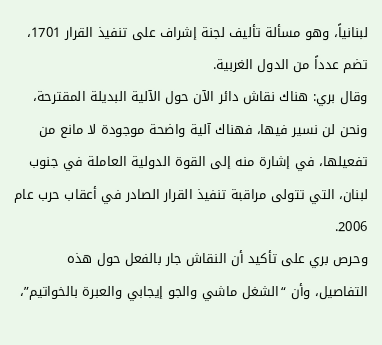لبنانياً، وهو مسألة تأليف لجنة إشراف على تنفيذ القرار 1701، تضم عدداً من الدول الغربية.
وقال بري: هناك نقاش دائر الآن حول الآلية البديلة المقترحة، ونحن لن نسير فيها، فهناك آلية واضحة موجودة لا مانع من تفعيلها، في إشارة منه إلى القوة الدولية العاملة في جنوب لبنان، التي تتولى مراقبة تنفيذ القرار الصادر في أعقاب حرب عام 2006.
وحرص بري على تأكيد أن النقاش جار بالفعل حول هذه التفاصيل، وأن “الشغل ماشي والجو إيجابي والعبرة بالخواتيم”،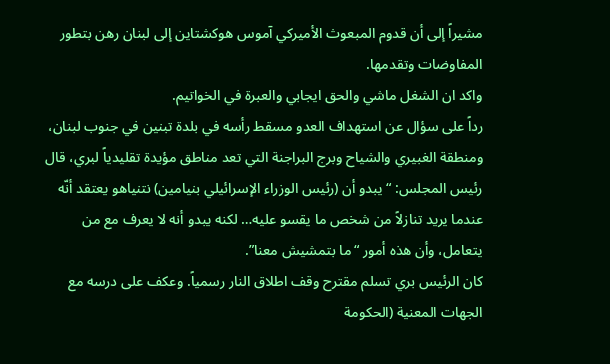مشيراً إلى أن قدوم المبعوث الأميركي آموس هوكشتاين إلى لبنان رهن بتطور المفاوضات وتقدمها.
واكد ان الشغل ماشي والحق ايجابي والعبرة في الخواتيم.
رداً على سؤال عن استهداف العدو مسقط رأسه في بلدة تبنين في جنوب لبنان، ومنطقة الغبيري والشياح وبرج البراجنة التي تعد مناطق مؤيدة تقليدياً لبري، قال رئيس المجلس: “يبدو أن (رئيس الوزراء الإسرائيلي بنيامين) نتنياهو يعتقد أنّه عندما يريد تنازلاً من شخص ما يقسو عليه… لكنه يبدو أنه لا يعرف مع من يتعامل، وأن هذه أمور “ما بتمشيش معنا”.
كان الرئيس بري تسلم مقترح وقف اطلاق النار رسمياً. وعكف على درسه مع الجهات المعنية (الحكومة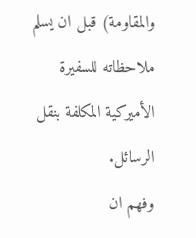والمقاومة) قبل ان يسلم ملاحظاته للسفيرة الأميركية المكلفة بنقل الرسائل.
وفهم ان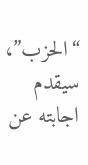“الحزب”، سيقدم اجابته عن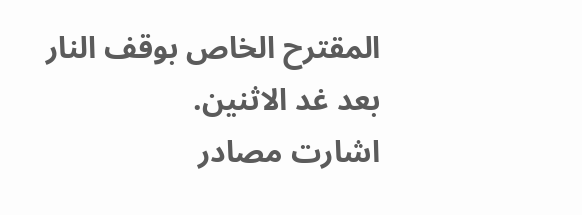المقترح الخاص بوقف النار بعد غد الاثنين.
اشارت مصادر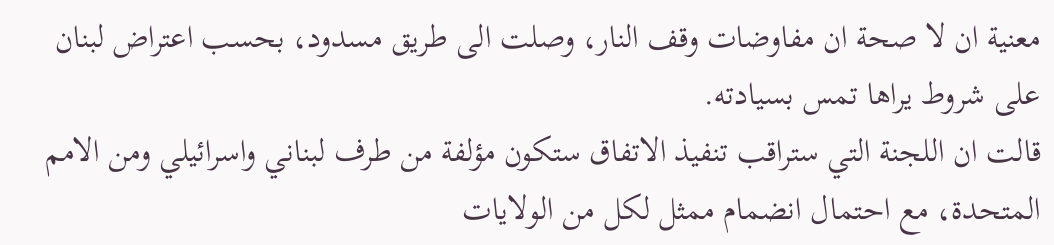معنية ان لا صحة ان مفاوضات وقف النار، وصلت الى طريق مسدود، بحسب اعتراض لبنان على شروط يراها تمس بسيادته.
قالت ان اللجنة التي ستراقب تنفيذ الاتفاق ستكون مؤلفة من طرف لبناني واسرائيلي ومن الامم المتحدة، مع احتمال انضمام ممثل لكل من الولايات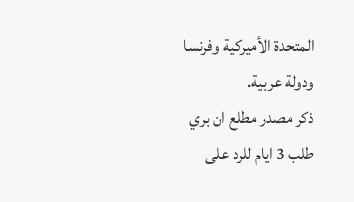المتحدة الأميركية وفرنسا ودولة عربية.
ذكر مصدر مطلع ان بري طلب 3 ايام للرد على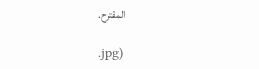المقترح.

.jpg)